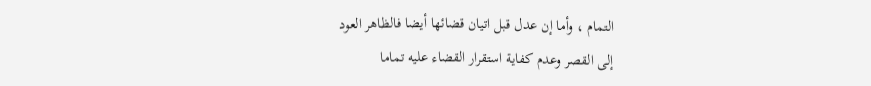التمام ، وأما إن عدل قبل اتيان قضائها أيضا فالظاهر العود
إلى القصر وعدم كفاية استقرار القضاء عليه تماما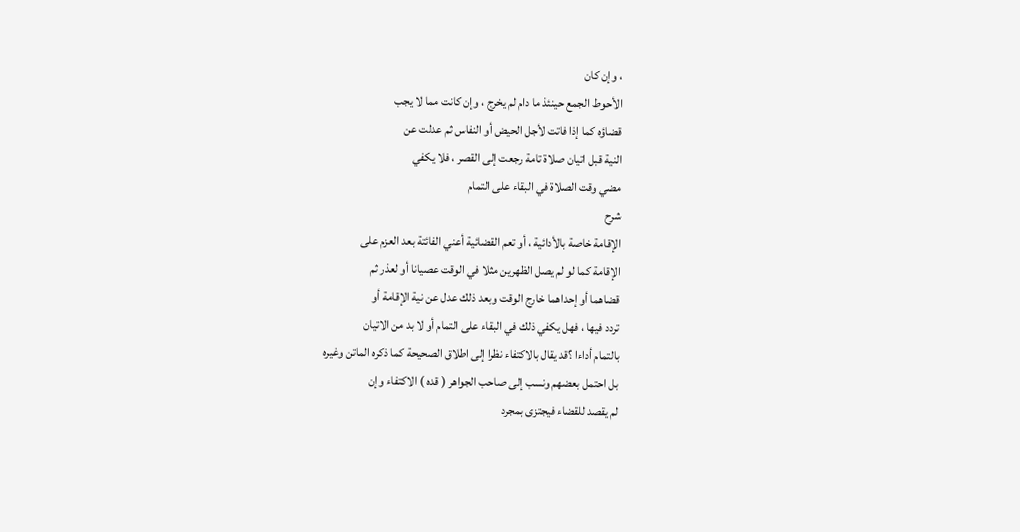، وإن كان
الأحوط الجمع حينئذ ما دام لم يخرج ، وإن كانت مما لا يجب
قضاؤه كما إذا فاتت لأجل الحيض أو النفاس ثم عدلت عن
النية قبل اتيان صلاة تامة رجعت إلى القصر ، فلا يكفي
مضي وقت الصلاة في البقاء على التمام
شرح
الإقامة خاصة بالأدائية ، أو تعم القضائية أعني الفائتة بعد العزم على
الإقامة كما لو لم يصل الظهرين مثلا في الوقت عصيانا أو لعذر ثم
قضاهما أو إحداهما خارج الوقت وبعد ذلك عدل عن نية الإقامة أو
تردد فيها ، فهل يكفي ذلك في البقاء على التمام أو لا بد من الاتيان
بالتمام أداءا ؟قد يقال بالاكتفاء نظرا إلى اطلاق الصحيحة كما ذكره الماتن وغيره
بل احتمل بعضهم ونسب إلى صاحب الجواهر ( قده ) الاكتفاء وإن
لم يقصد للقضاء فيجتزى بمجرد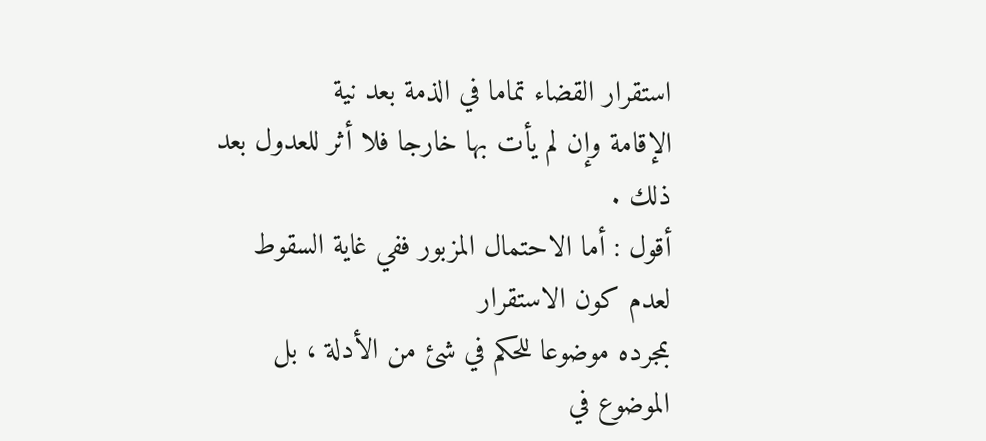استقرار القضاء تماما في الذمة بعد نية
الإقامة وإن لم يأت بها خارجا فلا أثر للعدول بعد ذلك .
أقول : أما الاحتمال المزبور ففي غاية السقوط لعدم كون الاستقرار
بمجرده موضوعا للحكم في شئ من الأدلة ، بل الموضوع في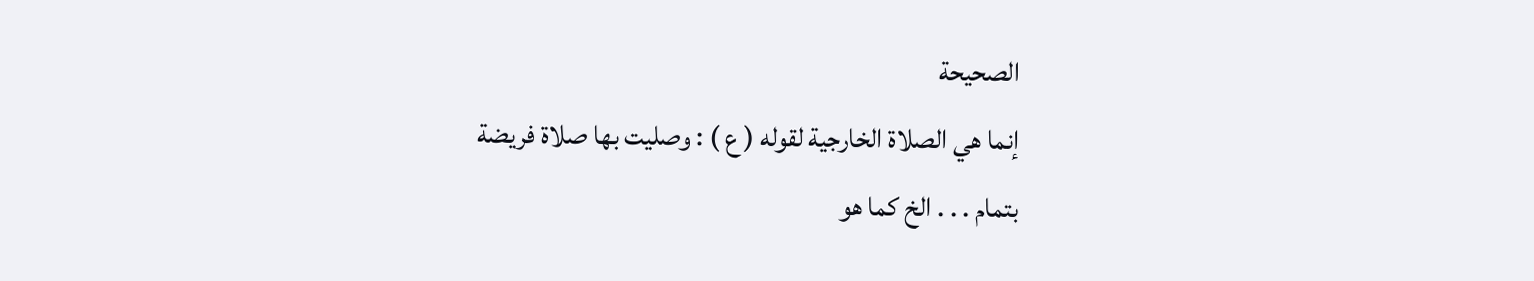الصحيحة
إنما هي الصلاة الخارجية لقوله ( ع ) : وصليت بها صلاة فريضة
بتمام . . . الخ كما هو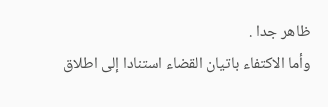ظاهر جدا .
وأما الاكتفاء باتيان القضاء استنادا إلى اطلاق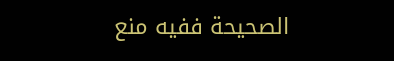الصحيحة ففيه منع